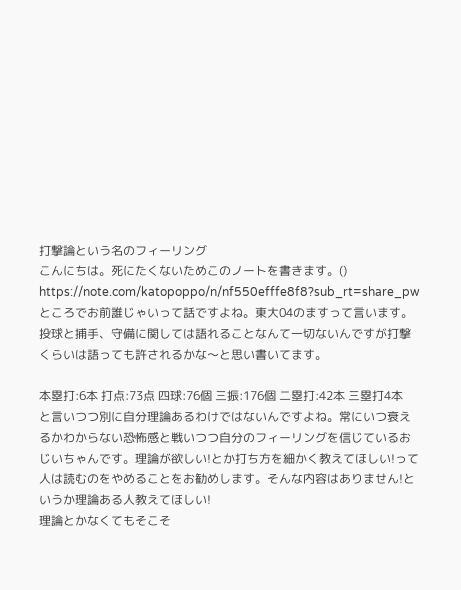打撃論という名のフィーリング
こんにちは。死にたくないためこのノートを書きます。()
https://note.com/katopoppo/n/nf550efffe8f8?sub_rt=share_pw
ところでお前誰じゃいって話ですよね。東大04のますって言います。投球と捕手、守備に関しては語れることなんて一切ないんですが打撃くらいは語っても許されるかな〜と思い書いてます。

本塁打:6本 打点:73点 四球:76個 三振:176個 二塁打:42本 三塁打4本
と言いつつ別に自分理論あるわけではないんですよね。常にいつ衰えるかわからない恐怖感と戦いつつ自分のフィーリングを信じているおじいちゃんです。理論が欲しい!とか打ち方を細かく教えてほしい!って人は読むのをやめることをお勧めします。そんな内容はありません!というか理論ある人教えてほしい!
理論とかなくてもそこそ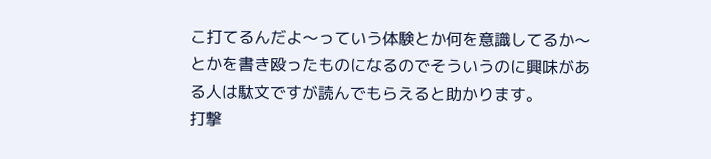こ打てるんだよ〜っていう体験とか何を意識してるか〜とかを書き殴ったものになるのでそういうのに興味がある人は駄文ですが読んでもらえると助かります。
打撃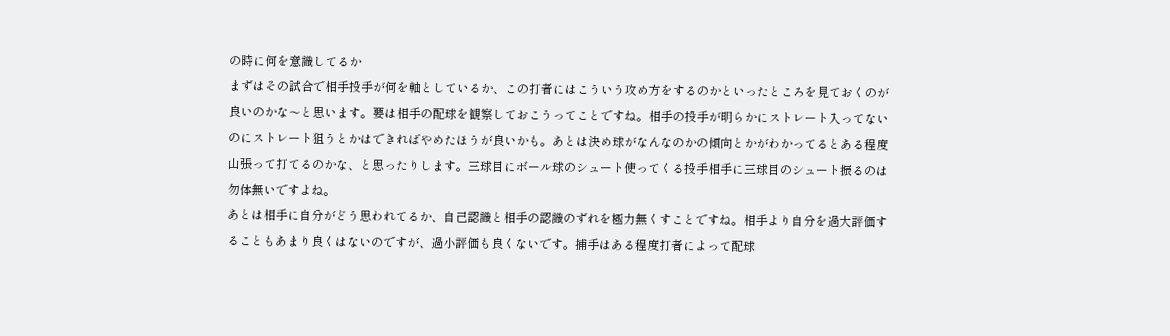の時に何を意識してるか
まずはその試合で相手投手が何を軸としているか、この打者にはこういう攻め方をするのかといったところを見ておくのが良いのかな〜と思います。要は相手の配球を観察しておこうってことですね。相手の投手が明らかにストレート入ってないのにストレート狙うとかはできればやめたほうが良いかも。あとは決め球がなんなのかの傾向とかがわかってるとある程度山張って打てるのかな、と思ったりします。三球目にボール球のシュート使ってくる投手相手に三球目のシュート振るのは勿体無いですよね。
あとは相手に自分がどう思われてるか、自己認識と相手の認識のずれを極力無くすことですね。相手より自分を過大評価することもあまり良くはないのですが、過小評価も良くないです。捕手はある程度打者によって配球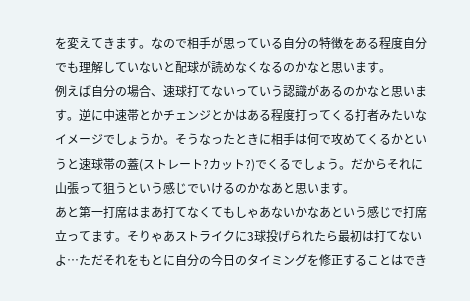を変えてきます。なので相手が思っている自分の特徴をある程度自分でも理解していないと配球が読めなくなるのかなと思います。
例えば自分の場合、速球打てないっていう認識があるのかなと思います。逆に中速帯とかチェンジとかはある程度打ってくる打者みたいなイメージでしょうか。そうなったときに相手は何で攻めてくるかというと速球帯の蓋(ストレート?カット?)でくるでしょう。だからそれに山張って狙うという感じでいけるのかなあと思います。
あと第一打席はまあ打てなくてもしゃあないかなあという感じで打席立ってます。そりゃあストライクに3球投げられたら最初は打てないよ…ただそれをもとに自分の今日のタイミングを修正することはでき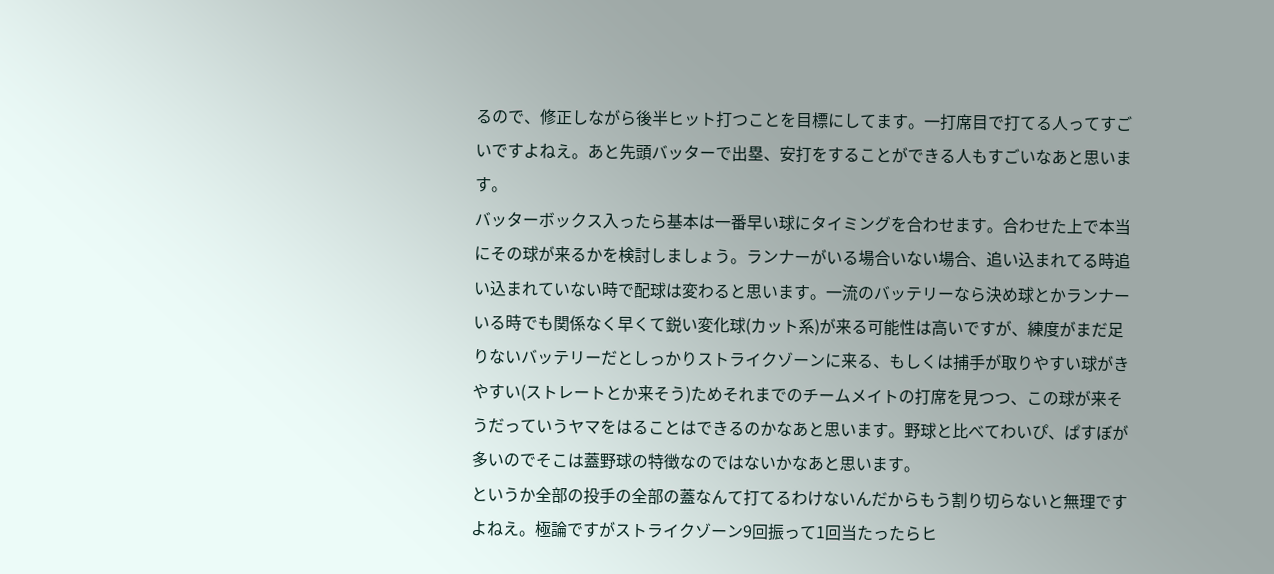るので、修正しながら後半ヒット打つことを目標にしてます。一打席目で打てる人ってすごいですよねえ。あと先頭バッターで出塁、安打をすることができる人もすごいなあと思います。
バッターボックス入ったら基本は一番早い球にタイミングを合わせます。合わせた上で本当にその球が来るかを検討しましょう。ランナーがいる場合いない場合、追い込まれてる時追い込まれていない時で配球は変わると思います。一流のバッテリーなら決め球とかランナーいる時でも関係なく早くて鋭い変化球(カット系)が来る可能性は高いですが、練度がまだ足りないバッテリーだとしっかりストライクゾーンに来る、もしくは捕手が取りやすい球がきやすい(ストレートとか来そう)ためそれまでのチームメイトの打席を見つつ、この球が来そうだっていうヤマをはることはできるのかなあと思います。野球と比べてわいぴ、ぱすぼが多いのでそこは蓋野球の特徴なのではないかなあと思います。
というか全部の投手の全部の蓋なんて打てるわけないんだからもう割り切らないと無理ですよねえ。極論ですがストライクゾーン9回振って1回当たったらヒ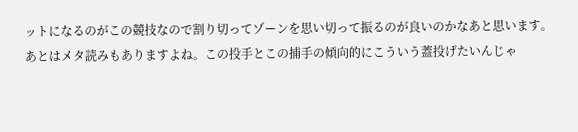ットになるのがこの競技なので割り切ってゾーンを思い切って振るのが良いのかなあと思います。
あとはメタ読みもありますよね。この投手とこの捕手の傾向的にこういう蓋投げたいんじゃ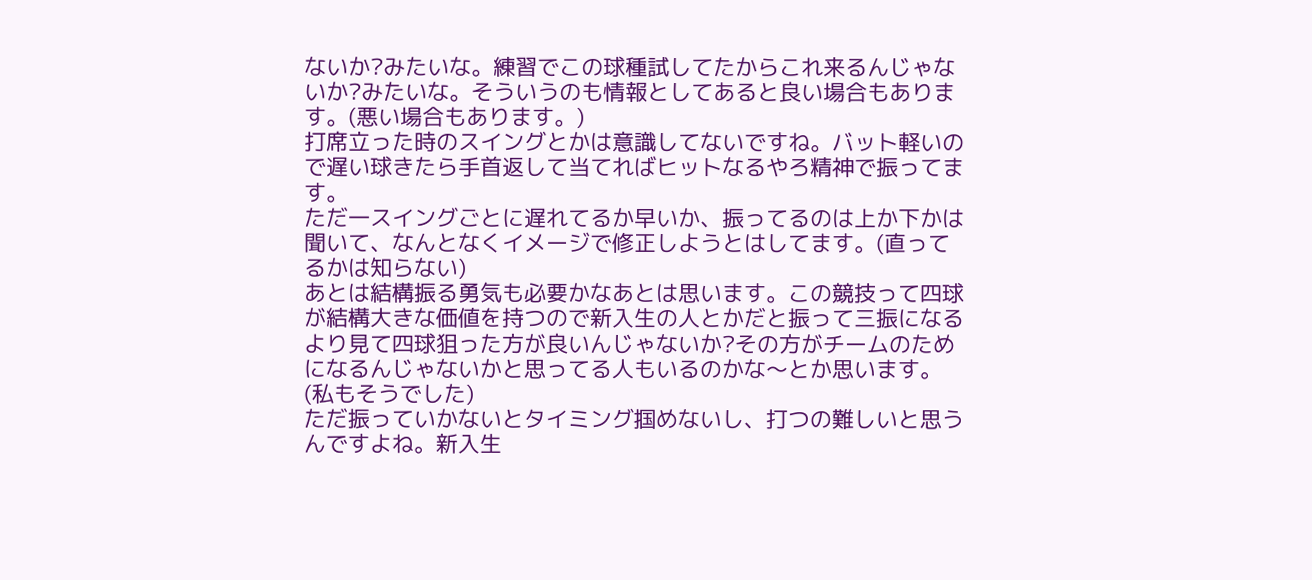ないか?みたいな。練習でこの球種試してたからこれ来るんじゃないか?みたいな。そういうのも情報としてあると良い場合もあります。(悪い場合もあります。)
打席立った時のスイングとかは意識してないですね。バット軽いので遅い球きたら手首返して当てればヒットなるやろ精神で振ってます。
ただ一スイングごとに遅れてるか早いか、振ってるのは上か下かは聞いて、なんとなくイメージで修正しようとはしてます。(直ってるかは知らない)
あとは結構振る勇気も必要かなあとは思います。この競技って四球が結構大きな価値を持つので新入生の人とかだと振って三振になるより見て四球狙った方が良いんじゃないか?その方がチームのためになるんじゃないかと思ってる人もいるのかな〜とか思います。(私もそうでした)
ただ振っていかないとタイミング掴めないし、打つの難しいと思うんですよね。新入生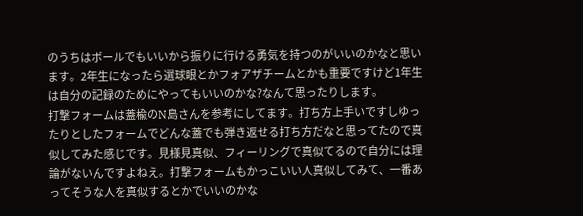のうちはボールでもいいから振りに行ける勇気を持つのがいいのかなと思います。2年生になったら選球眼とかフォアザチームとかも重要ですけど1年生は自分の記録のためにやってもいいのかな?なんて思ったりします。
打撃フォームは蓋楡のN島さんを参考にしてます。打ち方上手いですしゆったりとしたフォームでどんな蓋でも弾き返せる打ち方だなと思ってたので真似してみた感じです。見様見真似、フィーリングで真似てるので自分には理論がないんですよねえ。打撃フォームもかっこいい人真似してみて、一番あってそうな人を真似するとかでいいのかな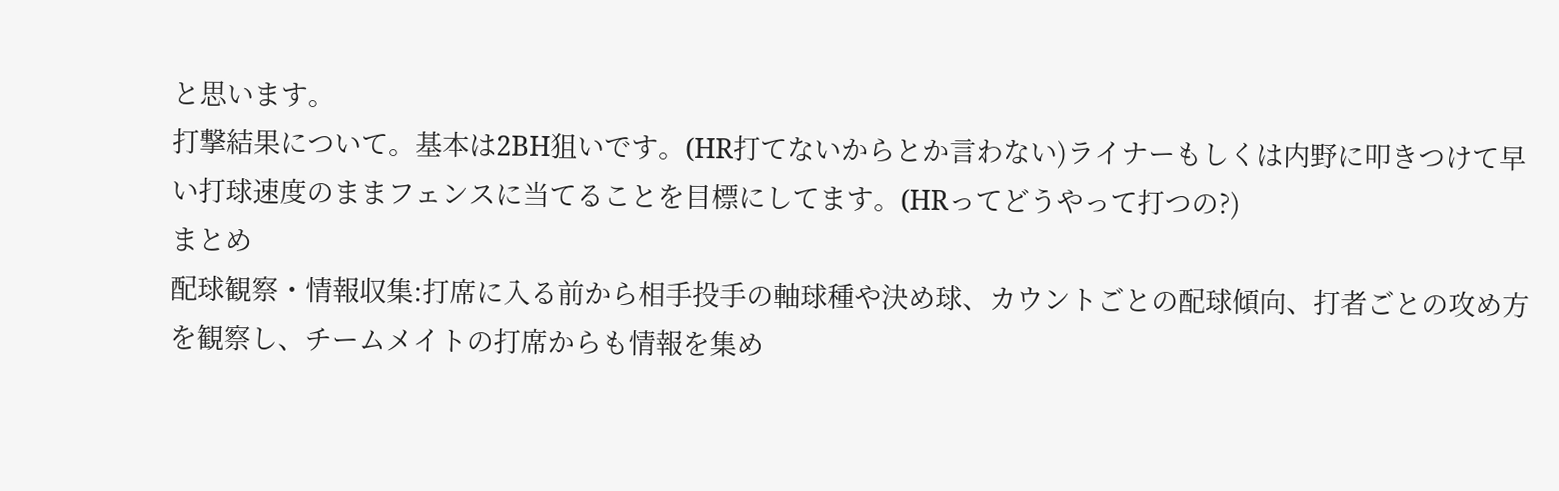と思います。
打撃結果について。基本は2BH狙いです。(HR打てないからとか言わない)ライナーもしくは内野に叩きつけて早い打球速度のままフェンスに当てることを目標にしてます。(HRってどうやって打つの?)
まとめ
配球観察・情報収集:打席に入る前から相手投手の軸球種や決め球、カウントごとの配球傾向、打者ごとの攻め方を観察し、チームメイトの打席からも情報を集め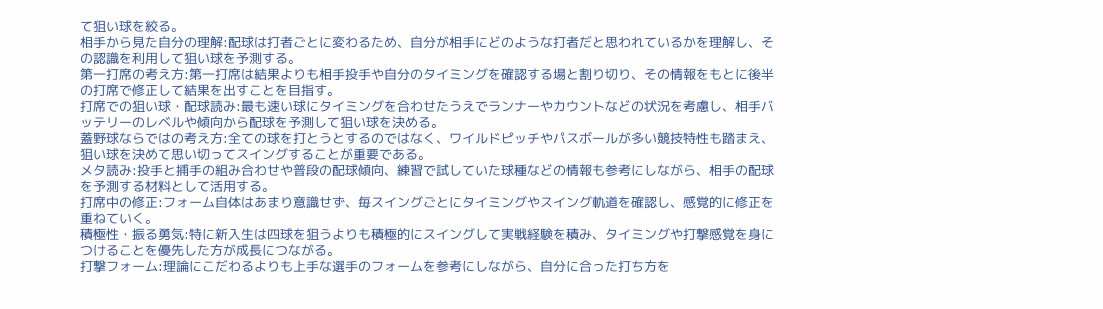て狙い球を絞る。
相手から見た自分の理解:配球は打者ごとに変わるため、自分が相手にどのような打者だと思われているかを理解し、その認識を利用して狙い球を予測する。
第一打席の考え方:第一打席は結果よりも相手投手や自分のタイミングを確認する場と割り切り、その情報をもとに後半の打席で修正して結果を出すことを目指す。
打席での狙い球・配球読み:最も速い球にタイミングを合わせたうえでランナーやカウントなどの状況を考慮し、相手バッテリーのレベルや傾向から配球を予測して狙い球を決める。
蓋野球ならではの考え方:全ての球を打とうとするのではなく、ワイルドピッチやパスボールが多い競技特性も踏まえ、狙い球を決めて思い切ってスイングすることが重要である。
メタ読み:投手と捕手の組み合わせや普段の配球傾向、練習で試していた球種などの情報も参考にしながら、相手の配球を予測する材料として活用する。
打席中の修正:フォーム自体はあまり意識せず、毎スイングごとにタイミングやスイング軌道を確認し、感覚的に修正を重ねていく。
積極性・振る勇気:特に新入生は四球を狙うよりも積極的にスイングして実戦経験を積み、タイミングや打撃感覚を身につけることを優先した方が成長につながる。
打撃フォーム:理論にこだわるよりも上手な選手のフォームを参考にしながら、自分に合った打ち方を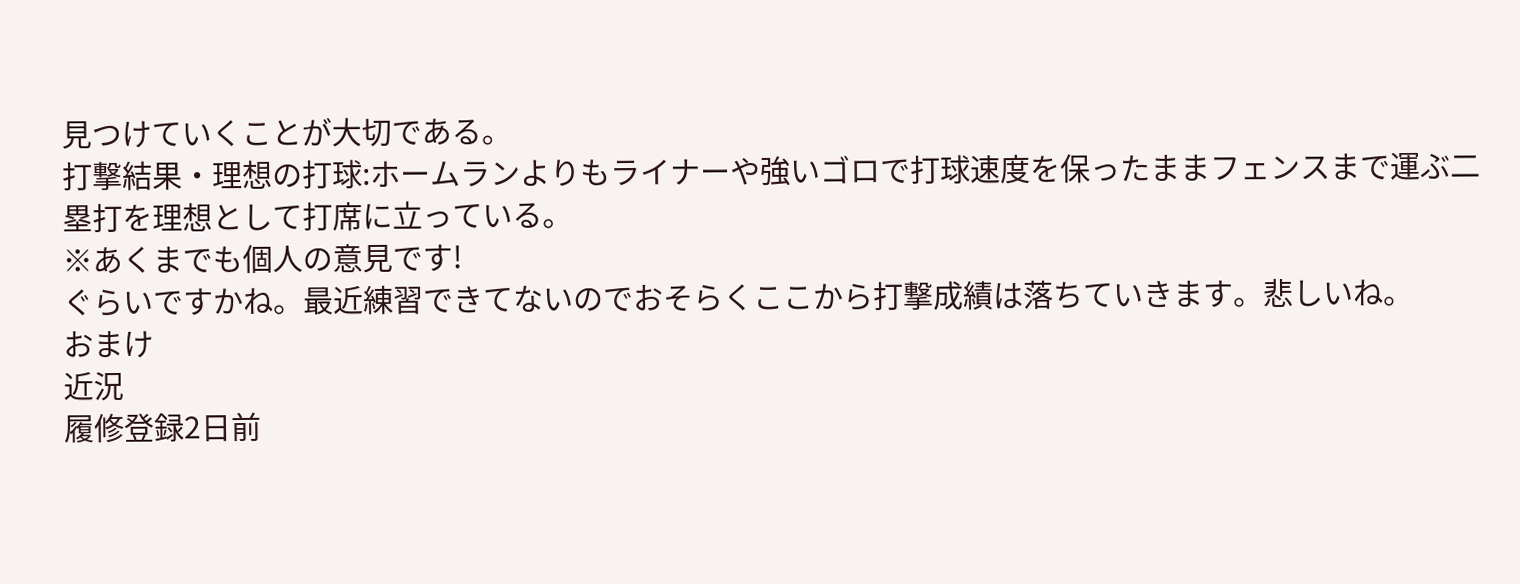見つけていくことが大切である。
打撃結果・理想の打球:ホームランよりもライナーや強いゴロで打球速度を保ったままフェンスまで運ぶ二塁打を理想として打席に立っている。
※あくまでも個人の意見です!
ぐらいですかね。最近練習できてないのでおそらくここから打撃成績は落ちていきます。悲しいね。
おまけ
近況
履修登録2日前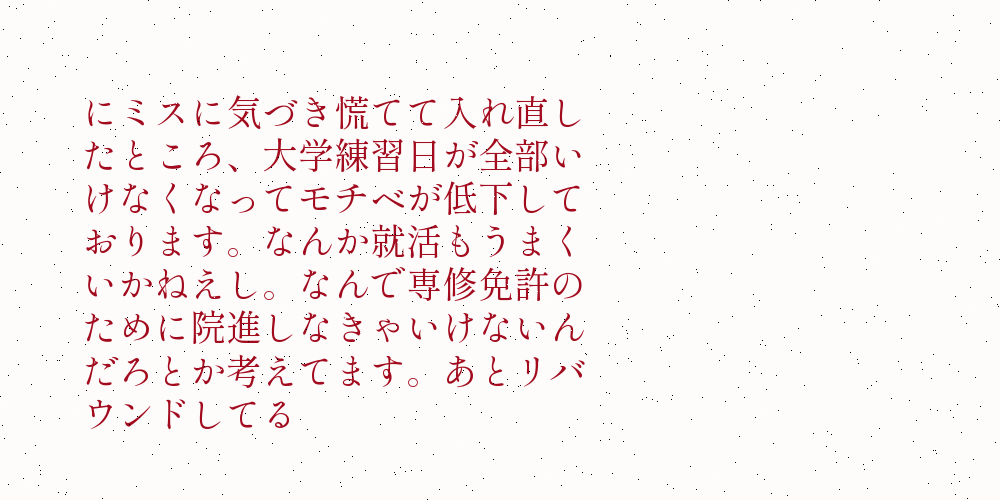にミスに気づき慌てて入れ直したところ、大学練習日が全部いけなくなってモチベが低下しております。なんか就活もうまくいかねえし。なんで専修免許のために院進しなきゃいけないんだろとか考えてます。あとリバウンドしてる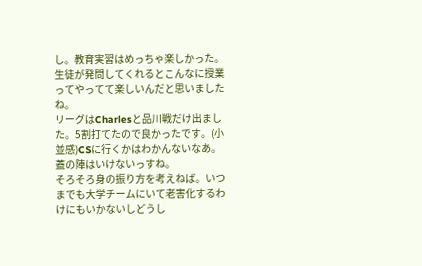し。教育実習はめっちゃ楽しかった。生徒が発問してくれるとこんなに授業ってやってて楽しいんだと思いましたね。
リーグはCharlesと品川戦だけ出ました。5割打てたので良かったです。(小並感)CSに行くかはわかんないなあ。蓋の陣はいけないっすね。
そろそろ身の振り方を考えねば。いつまでも大学チームにいて老害化するわけにもいかないしどうし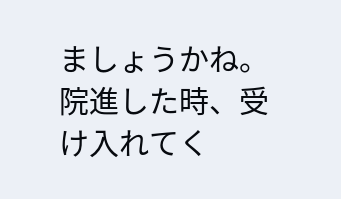ましょうかね。院進した時、受け入れてく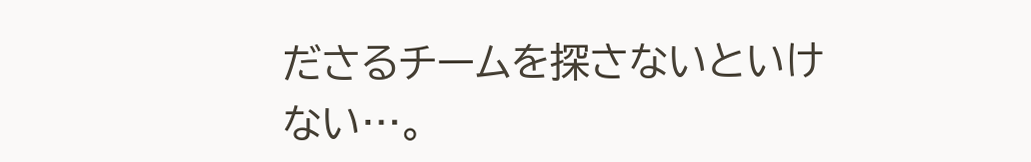ださるチームを探さないといけない…。